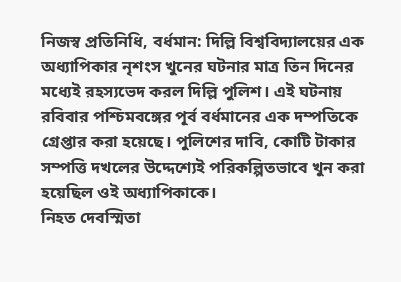নিজস্ব প্রতিনিধি, বর্ধমান: দিল্লি বিশ্ববিদ্যালয়ের এক অধ্যাপিকার নৃশংস খুনের ঘটনার মাত্র তিন দিনের মধ্যেই রহস্যভেদ করল দিল্লি পুলিশ। এই ঘটনায় রবিবার পশ্চিমবঙ্গের পূর্ব বর্ধমানের এক দম্পতিকে গ্রেপ্তার করা হয়েছে। পুলিশের দাবি, কোটি টাকার সম্পত্তি দখলের উদ্দেশ্যেই পরিকল্পিতভাবে খুন করা হয়েছিল ওই অধ্যাপিকাকে।
নিহত দেবস্মিতা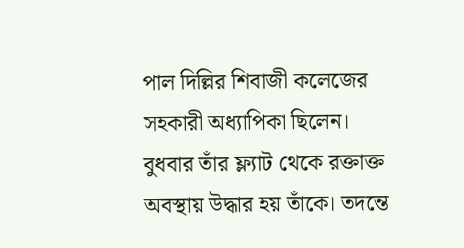পাল দিল্লির শিবাজী কলেজের সহকারী অধ্যাপিকা ছিলেন। বুধবার তাঁর ফ্ল্যাট থেকে রক্তাক্ত অবস্থায় উদ্ধার হয় তাঁকে। তদন্তে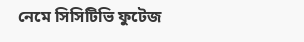নেমে সিসিটিভি ফুটেজ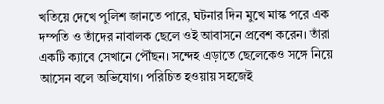খতিয়ে দেখে পুলিশ জানতে পারে, ঘটনার দিন মুখে মাস্ক পরে এক দম্পতি ও তাঁদের নাবালক ছেলে ওই আবাসনে প্রবেশ করেন। তাঁরা একটি ক্যাবে সেখানে পৌঁছন। সন্দেহ এড়াতে ছেলেকেও সঙ্গে নিয়ে আসেন বলে অভিযোগ। পরিচিত হওয়ায় সহজেই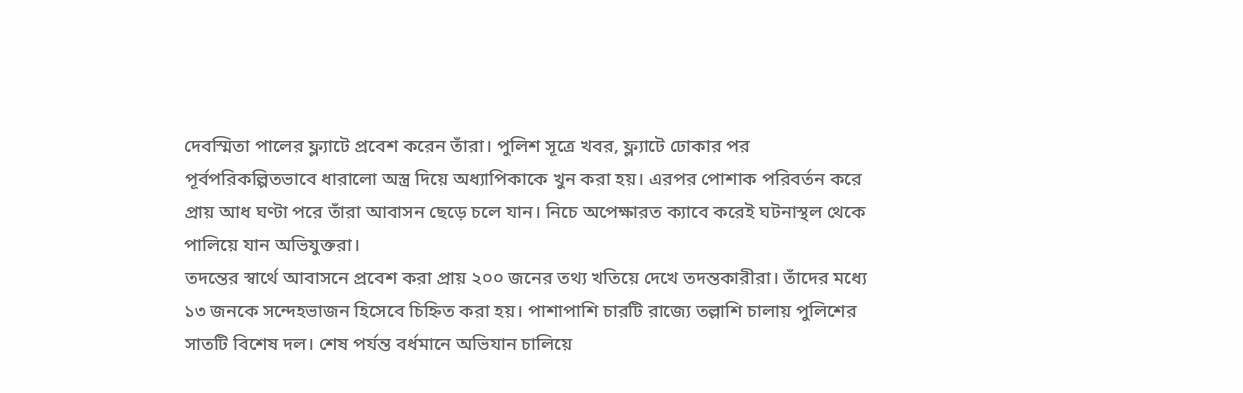দেবস্মিতা পালের ফ্ল্যাটে প্রবেশ করেন তাঁরা। পুলিশ সূত্রে খবর, ফ্ল্যাটে ঢোকার পর পূর্বপরিকল্পিতভাবে ধারালো অস্ত্র দিয়ে অধ্যাপিকাকে খুন করা হয়। এরপর পোশাক পরিবর্তন করে প্রায় আধ ঘণ্টা পরে তাঁরা আবাসন ছেড়ে চলে যান। নিচে অপেক্ষারত ক্যাবে করেই ঘটনাস্থল থেকে পালিয়ে যান অভিযুক্তরা।
তদন্তের স্বার্থে আবাসনে প্রবেশ করা প্রায় ২০০ জনের তথ্য খতিয়ে দেখে তদন্তকারীরা। তাঁদের মধ্যে ১৩ জনকে সন্দেহভাজন হিসেবে চিহ্নিত করা হয়। পাশাপাশি চারটি রাজ্যে তল্লাশি চালায় পুলিশের সাতটি বিশেষ দল। শেষ পর্যন্ত বর্ধমানে অভিযান চালিয়ে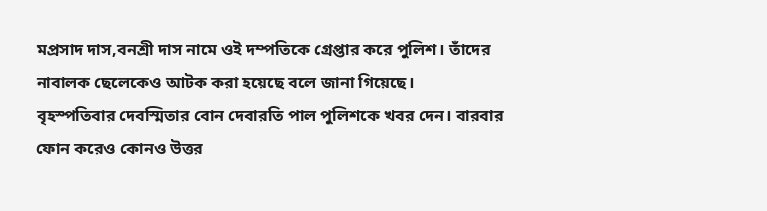মপ্রসাদ দাস,বনশ্রী দাস নামে ওই দম্পতিকে গ্রেপ্তার করে পুলিশ। তাঁদের নাবালক ছেলেকেও আটক করা হয়েছে বলে জানা গিয়েছে।
বৃহস্পতিবার দেবস্মিতার বোন দেবারতি পাল পুলিশকে খবর দেন। বারবার ফোন করেও কোনও উত্তর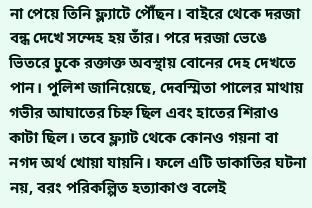না পেয়ে তিনি ফ্ল্যাটে পৌঁছন। বাইরে থেকে দরজা বন্ধ দেখে সন্দেহ হয় তাঁর। পরে দরজা ভেঙে ভিতরে ঢুকে রক্তাক্ত অবস্থায় বোনের দেহ দেখতে পান। পুলিশ জানিয়েছে, দেবস্মিতা পালের মাথায় গভীর আঘাতের চিহ্ন ছিল এবং হাতের শিরাও কাটা ছিল। তবে ফ্ল্যাট থেকে কোনও গয়না বা নগদ অর্থ খোয়া যায়নি। ফলে এটি ডাকাতির ঘটনা নয়, বরং পরিকল্পিত হত্যাকাণ্ড বলেই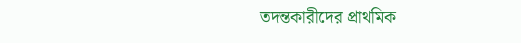তদন্তকারীদের প্রাথমিক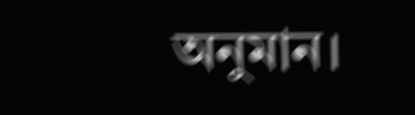অনুমান।